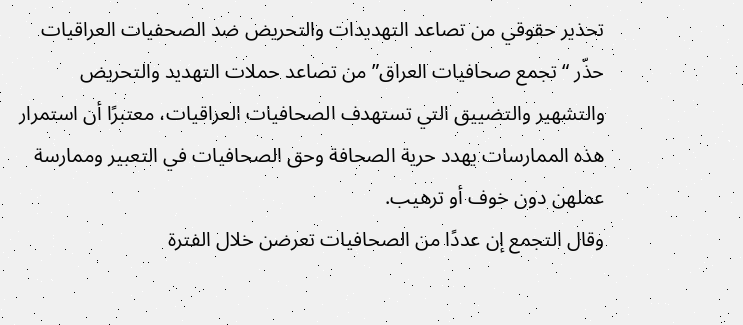تحذير حقوقي من تصاعد التهديدات والتحريض ضد الصحفيات العراقيات
حذّر “تجمع صحافيات العراق” من تصاعد حملات التهديد والتحريض والتشهير والتضييق التي تستهدف الصحافيات العراقيات، معتبرًا أن استمرار هذه الممارسات يهدد حرية الصحافة وحق الصحافيات في التعبير وممارسة عملهن دون خوف أو ترهيب.
وقال التجمع إن عددًا من الصحافيات تعرضن خلال الفترة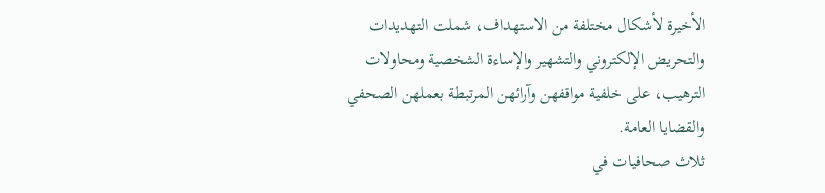الأخيرة لأشكال مختلفة من الاستهداف، شملت التهديدات والتحريض الإلكتروني والتشهير والإساءة الشخصية ومحاولات الترهيب، على خلفية مواقفهن وآرائهن المرتبطة بعملهن الصحفي والقضايا العامة.
ثلاث صحافيات في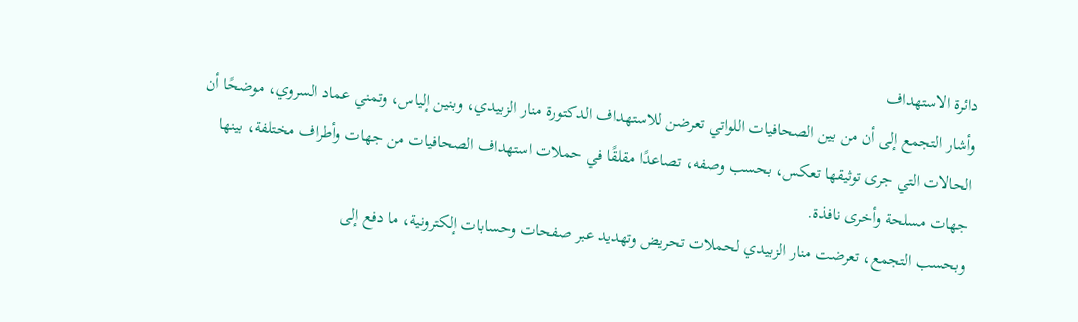دائرة الاستهداف
وأشار التجمع إلى أن من بين الصحافيات اللواتي تعرضن للاستهداف الدكتورة منار الزبيدي، وبنين إلياس، وتمني عماد السروي، موضحًا أن الحالات التي جرى توثيقها تعكس، بحسب وصفه، تصاعدًا مقلقًا في حملات استهداف الصحافيات من جهات وأطراف مختلفة، بينها جهات مسلحة وأخرى نافذة.
وبحسب التجمع، تعرضت منار الزبيدي لحملات تحريض وتهديد عبر صفحات وحسابات إلكترونية، ما دفع إلى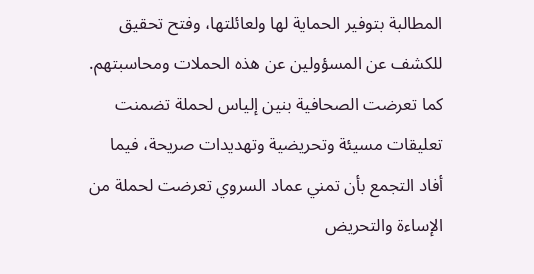المطالبة بتوفير الحماية لها ولعائلتها، وفتح تحقيق للكشف عن المسؤولين عن هذه الحملات ومحاسبتهم.
كما تعرضت الصحافية بنين إلياس لحملة تضمنت تعليقات مسيئة وتحريضية وتهديدات صريحة، فيما أفاد التجمع بأن تمني عماد السروي تعرضت لحملة من الإساءة والتحريض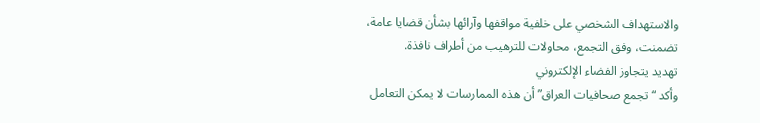والاستهداف الشخصي على خلفية مواقفها وآرائها بشأن قضايا عامة، تضمنت، وفق التجمع، محاولات للترهيب من أطراف نافذة.
تهديد يتجاوز الفضاء الإلكتروني
وأكد “تجمع صحافيات العراق” أن هذه الممارسات لا يمكن التعامل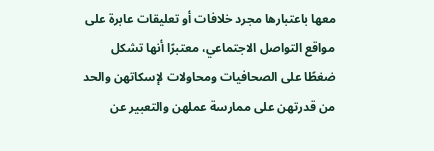معها باعتبارها مجرد خلافات أو تعليقات عابرة على مواقع التواصل الاجتماعي، معتبرًا أنها تشكل ضغطًا على الصحافيات ومحاولات لإسكاتهن والحد من قدرتهن على ممارسة عملهن والتعبير عن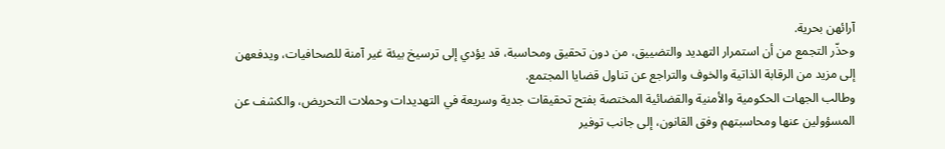آرائهن بحرية.
وحذّر التجمع من أن استمرار التهديد والتضييق، من دون تحقيق ومحاسبة، قد يؤدي إلى ترسيخ بيئة غير آمنة للصحافيات، ويدفعهن إلى مزيد من الرقابة الذاتية والخوف والتراجع عن تناول قضايا المجتمع.
وطالب الجهات الحكومية والأمنية والقضائية المختصة بفتح تحقيقات جدية وسريعة في التهديدات وحملات التحريض، والكشف عن المسؤولين عنها ومحاسبتهم وفق القانون، إلى جانب توفير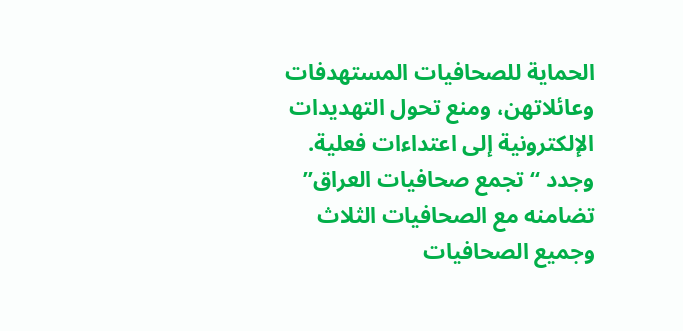الحماية للصحافيات المستهدفات وعائلاتهن، ومنع تحول التهديدات الإلكترونية إلى اعتداءات فعلية.
وجدد “تجمع صحافيات العراق” تضامنه مع الصحافيات الثلاث وجميع الصحافيات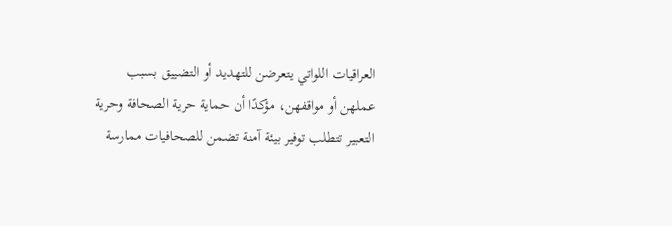العراقيات اللواتي يتعرضن للتهديد أو التضييق بسبب عملهن أو مواقفهن، مؤكدًا أن حماية حرية الصحافة وحرية التعبير تتطلب توفير بيئة آمنة تضمن للصحافيات ممارسة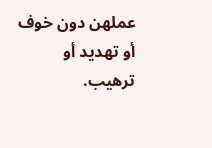عملهن دون خوف أو تهديد أو ترهيب.